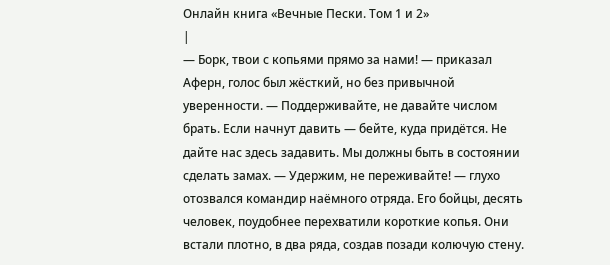Онлайн книга «Вечные Пески. Том 1 и 2»
|
— Борк, твои с копьями прямо за нами! — приказал Аферн, голос был жёсткий, но без привычной уверенности. — Поддерживайте, не давайте числом брать. Если начнут давить — бейте, куда придётся. Не дайте нас здесь задавить. Мы должны быть в состоянии сделать замах. — Удержим, не переживайте! — глухо отозвался командир наёмного отряда. Его бойцы, десять человек, поудобнее перехватили короткие копья. Они встали плотно, в два ряда, создав позади колючую стену.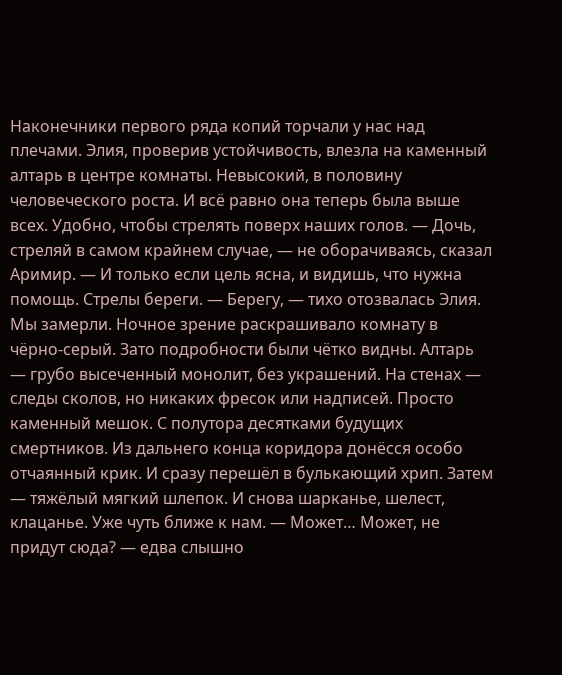Наконечники первого ряда копий торчали у нас над плечами. Элия, проверив устойчивость, влезла на каменный алтарь в центре комнаты. Невысокий, в половину человеческого роста. И всё равно она теперь была выше всех. Удобно, чтобы стрелять поверх наших голов. — Дочь, стреляй в самом крайнем случае, — не оборачиваясь, сказал Аримир. — И только если цель ясна, и видишь, что нужна помощь. Стрелы береги. — Берегу, — тихо отозвалась Элия. Мы замерли. Ночное зрение раскрашивало комнату в чёрно-серый. Зато подробности были чётко видны. Алтарь — грубо высеченный монолит, без украшений. На стенах — следы сколов, но никаких фресок или надписей. Просто каменный мешок. С полутора десятками будущих смертников. Из дальнего конца коридора донёсся особо отчаянный крик. И сразу перешёл в булькающий хрип. Затем — тяжёлый мягкий шлепок. И снова шарканье, шелест, клацанье. Уже чуть ближе к нам. — Может… Может, не придут сюда? — едва слышно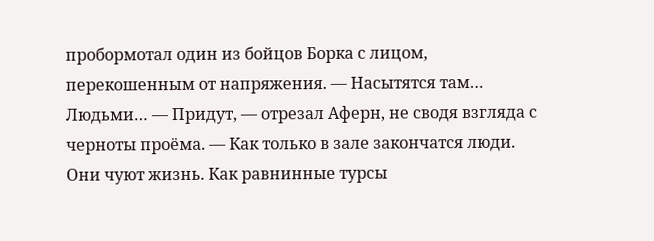пробормотал один из бойцов Борка с лицом, перекошенным от напряжения. — Насытятся там… Людьми… — Придут, — отрезал Аферн, не сводя взгляда с черноты проёма. — Как только в зале закончатся люди. Они чуют жизнь. Как равнинные турсы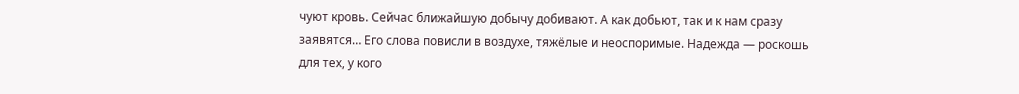чуют кровь. Сейчас ближайшую добычу добивают. А как добьют, так и к нам сразу заявятся… Его слова повисли в воздухе, тяжёлые и неоспоримые. Надежда — роскошь для тех, у кого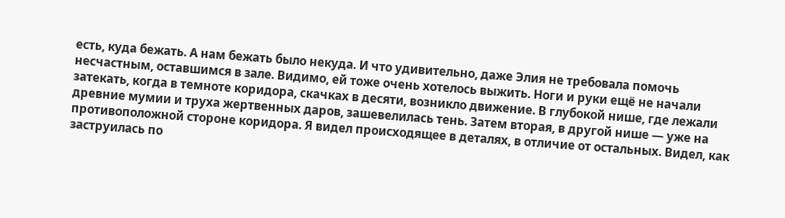есть, куда бежать. А нам бежать было некуда. И что удивительно, даже Элия не требовала помочь несчастным, оставшимся в зале. Видимо, ей тоже очень хотелось выжить. Ноги и руки ещё не начали затекать, когда в темноте коридора, скачках в десяти, возникло движение. В глубокой нише, где лежали древние мумии и труха жертвенных даров, зашевелилась тень. Затем вторая, в другой нише — уже на противоположной стороне коридора. Я видел происходящее в деталях, в отличие от остальных. Видел, как заструилась по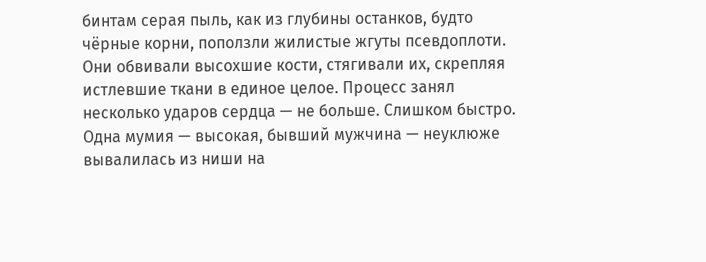бинтам серая пыль, как из глубины останков, будто чёрные корни, поползли жилистые жгуты псевдоплоти. Они обвивали высохшие кости, стягивали их, скрепляя истлевшие ткани в единое целое. Процесс занял несколько ударов сердца — не больше. Слишком быстро. Одна мумия — высокая, бывший мужчина — неуклюже вывалилась из ниши на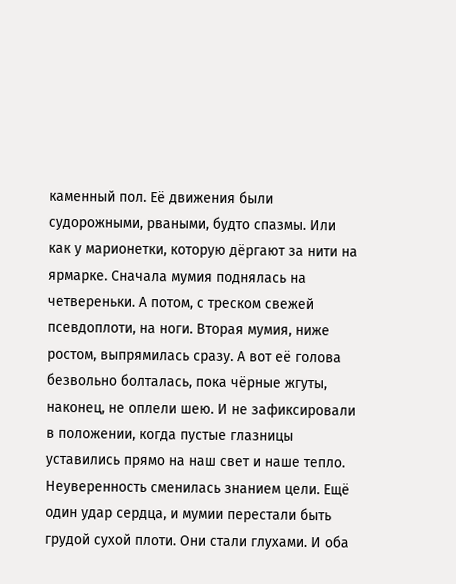каменный пол. Её движения были судорожными, рваными, будто спазмы. Или как у марионетки, которую дёргают за нити на ярмарке. Сначала мумия поднялась на четвереньки. А потом, с треском свежей псевдоплоти, на ноги. Вторая мумия, ниже ростом, выпрямилась сразу. А вот её голова безвольно болталась, пока чёрные жгуты, наконец, не оплели шею. И не зафиксировали в положении, когда пустые глазницы уставились прямо на наш свет и наше тепло. Неуверенность сменилась знанием цели. Ещё один удар сердца, и мумии перестали быть грудой сухой плоти. Они стали глухами. И оба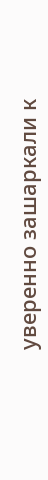уверенно зашаркали к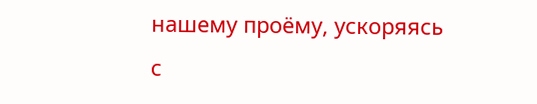нашему проёму, ускоряясь с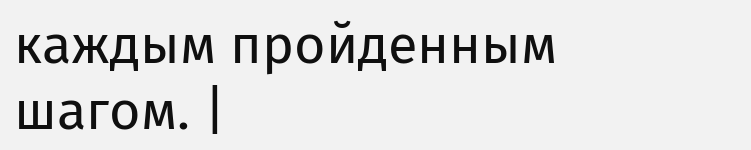каждым пройденным шагом. |